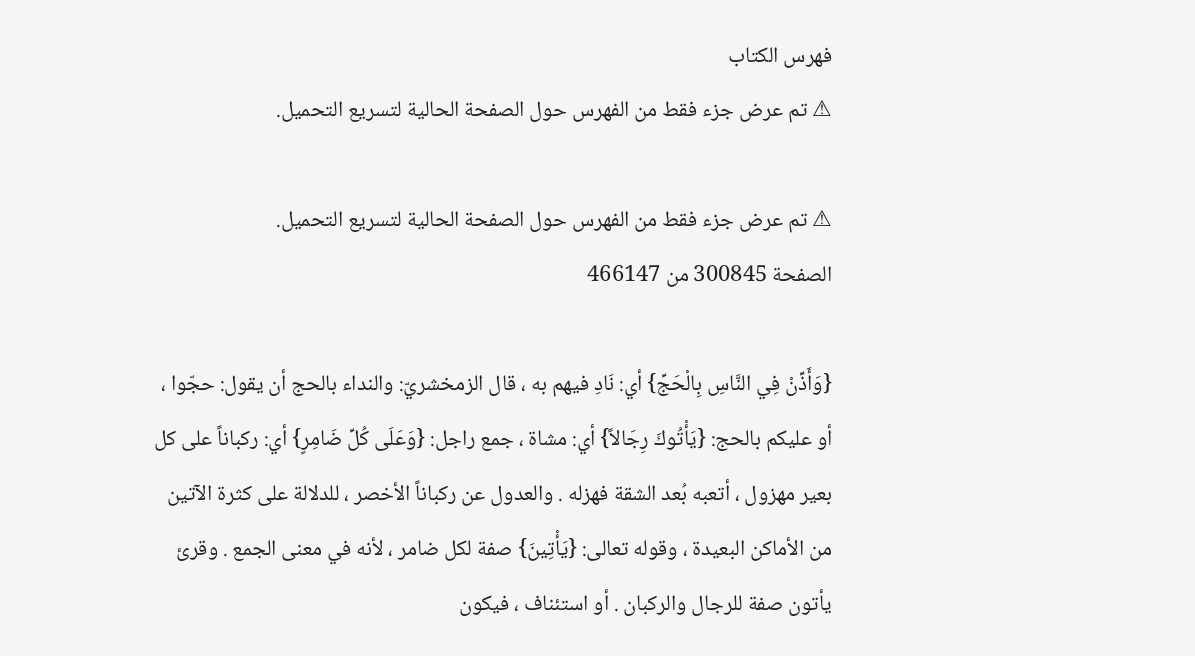فهرس الكتاب
⚠ تم عرض جزء فقط من الفهرس حول الصفحة الحالية لتسريع التحميل.

⚠ تم عرض جزء فقط من الفهرس حول الصفحة الحالية لتسريع التحميل.
الصفحة 300845 من 466147

{وَأَذِّنْ فِي النَّاسِ بِالْحَجِّ} أي: نَادِ فيهم به ، قال الزمخشريّ: والنداء بالحج أن يقول: حجّوا ، أو عليكم بالحج: {يَأْتُوكَ رِجَالاً} أي: مشاة ، جمع راجل: {وَعَلَى كُلِّ ضَامِرٍ} أي: ركباناً على كل بعير مهزول ، أتعبه بُعد الشقة فهزله . والعدول عن ركباناً الأخصر ، للدلالة على كثرة الآتين من الأماكن البعيدة ، وقوله تعالى: {يَأْتِينَ} صفة لكل ضامر ، لأنه في معنى الجمع . وقرئ يأتون صفة للرجال والركبان . أو استئناف ، فيكون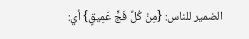الضمير للناس: {مِنْ كُلِّ فَجٍّ عَمِيقٍ} أي: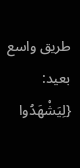طريق واسع بعيد: {لِيَشْهَدُوا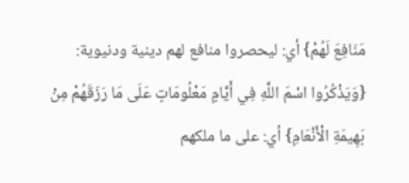مَنَافِعَ لَهُمْ} أي: ليحصروا منافع لهم دينية ودنيوية: {وَيَذْكُرُوا اسْمَ اللَّهِ فِي أَيَّامٍ مَعْلُومَاتٍ عَلَى مَا رَزَقَهُمْ مِنْ بَهِيمَةِ الْأَنْعَامِ} أي: على ما ملكهم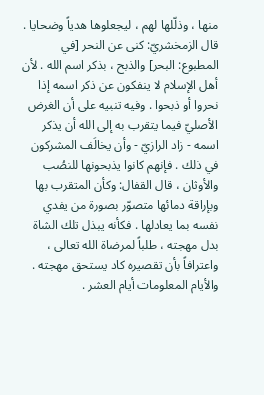منها ، وذلّلها لهم ، ليجعلوها هدياً وضحايا . قال الزمخشريّ: كنى عن النحر [في المطبوع: البحر] والذبح ، بذكر اسم الله . لأن أهل الإسلام لا ينفكون عن ذكر اسمه إذا نحروا أو ذبحوا . وفيه تنبيه على أن الغرض الأصليّ فيما يتقرب به إلى الله أن يذكر اسمه - زاد الرازيّ - وأن يخالَف المشركون في ذلك . فإنهم كانوا يذبحونها للنصُب والأوثان ، قال القفال: وكأن المتقرب بها وبإراقة دمائها متصوّر بصورة من يفدي نفسه بما يعادلها . فكأنه يبذل تلك الشاة بدل مهجته ، طلباً لمرضاة الله تعالى ، واعترافاً بأن تقصيره كاد يستحق مهجته . والأيام المعلومات أيام العشر .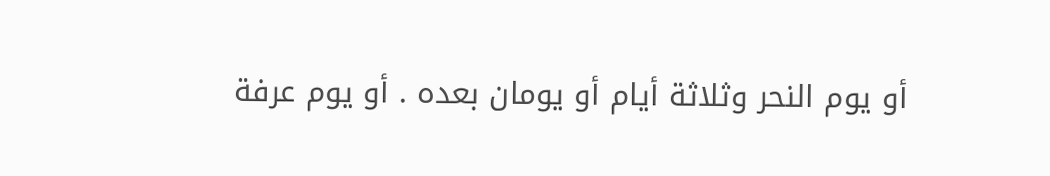أو يوم النحر وثلاثة أيام أو يومان بعده . أو يوم عرفة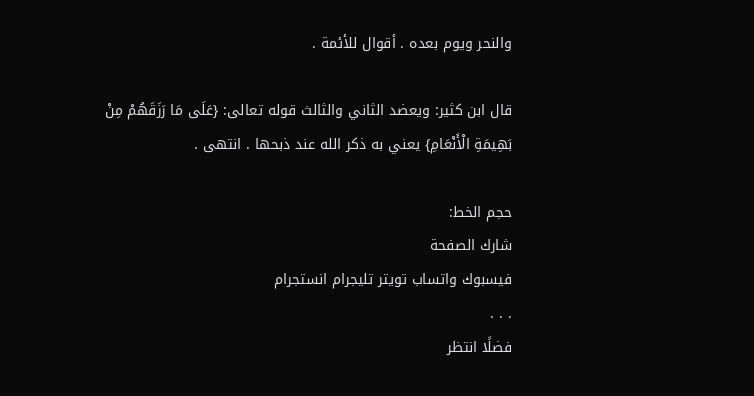والنحر ويوم بعده . أقوال للأئمة .

قال ابن كثير: ويعضد الثاني والثالث قوله تعالى: {عَلَى مَا رَزَقَهُمْ مِنْ بَهِيمَةِ الْأَنْعَامِ} يعني به ذكر الله عند ذبحها . انتهى .

حجم الخط:
شارك الصفحة
فيسبوك واتساب تويتر تليجرام انستجرام
. . .
فضلًا انتظر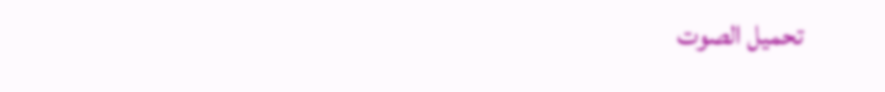تحميل الصوت